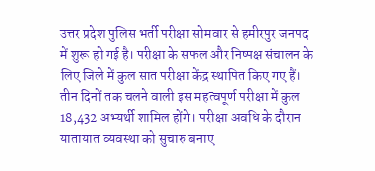उत्तर प्रदेश पुलिस भर्ती परीक्षा सोमवार से हमीरपुर जनपद में शुरू हो गई है। परीक्षा के सफल और निष्पक्ष संचालन के लिए जिले में कुल सात परीक्षा केंद्र स्थापित किए गए हैं। तीन दिनों तक चलने वाली इस महत्वपूर्ण परीक्षा में कुल 18,432 अभ्यर्थी शामिल होंगे। परीक्षा अवधि के दौरान यातायात व्यवस्था को सुचारु बनाए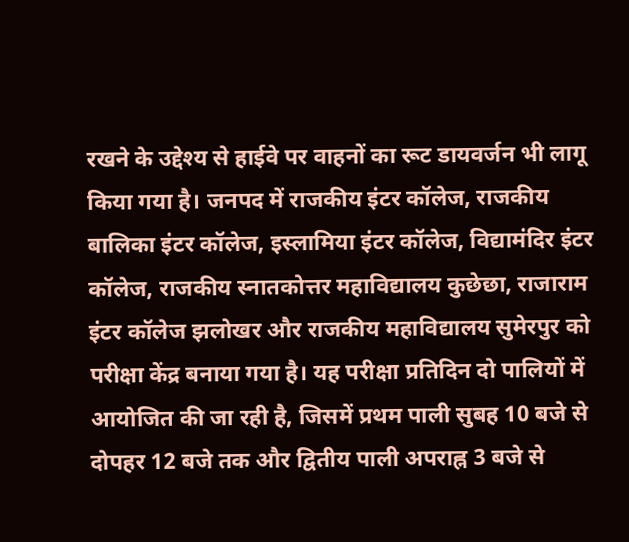रखने के उद्देश्य से हाईवे पर वाहनों का रूट डायवर्जन भी लागू किया गया है। जनपद में राजकीय इंटर कॉलेज, राजकीय बालिका इंटर कॉलेज, इस्लामिया इंटर कॉलेज, विद्यामंदिर इंटर कॉलेज, राजकीय स्नातकोत्तर महाविद्यालय कुछेछा, राजाराम इंटर कॉलेज झलोखर और राजकीय महाविद्यालय सुमेरपुर को परीक्षा केंद्र बनाया गया है। यह परीक्षा प्रतिदिन दो पालियों में आयोजित की जा रही है, जिसमें प्रथम पाली सुबह 10 बजे से दोपहर 12 बजे तक और द्वितीय पाली अपराह्न 3 बजे से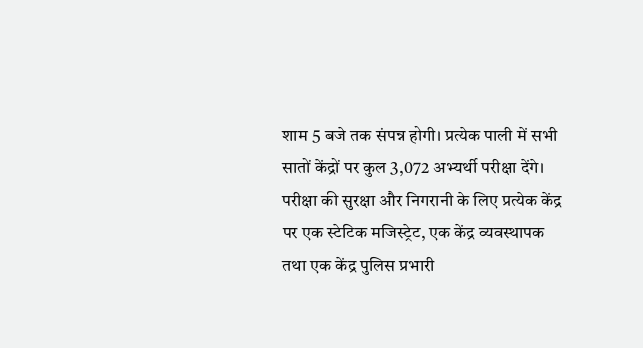शाम 5 बजे तक संपन्न होगी। प्रत्येक पाली में सभी सातों केंद्रों पर कुल 3,072 अभ्यर्थी परीक्षा देंगे। परीक्षा की सुरक्षा और निगरानी के लिए प्रत्येक केंद्र पर एक स्टेटिक मजिस्ट्रेट, एक केंद्र व्यवस्थापक तथा एक केंद्र पुलिस प्रभारी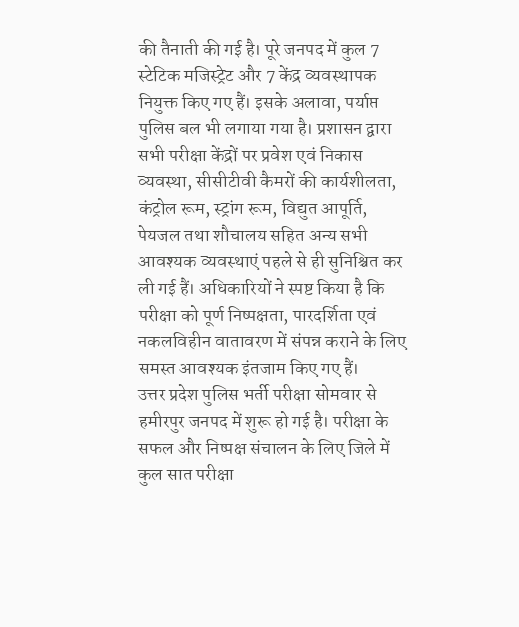की तैनाती की गई है। पूरे जनपद में कुल 7 स्टेटिक मजिस्ट्रेट और 7 केंद्र व्यवस्थापक नियुक्त किए गए हैं। इसके अलावा, पर्याप्त पुलिस बल भी लगाया गया है। प्रशासन द्वारा सभी परीक्षा केंद्रों पर प्रवेश एवं निकास व्यवस्था, सीसीटीवी कैमरों की कार्यशीलता, कंट्रोल रूम, स्ट्रांग रूम, विद्युत आपूर्ति, पेयजल तथा शौचालय सहित अन्य सभी आवश्यक व्यवस्थाएं पहले से ही सुनिश्चित कर ली गई हैं। अधिकारियों ने स्पष्ट किया है कि परीक्षा को पूर्ण निष्पक्षता, पारदर्शिता एवं नकलविहीन वातावरण में संपन्न कराने के लिए समस्त आवश्यक इंतजाम किए गए हैं।
उत्तर प्रदेश पुलिस भर्ती परीक्षा सोमवार से हमीरपुर जनपद में शुरू हो गई है। परीक्षा के सफल और निष्पक्ष संचालन के लिए जिले में कुल सात परीक्षा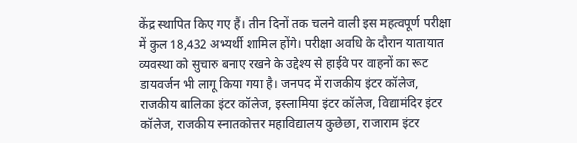केंद्र स्थापित किए गए हैं। तीन दिनों तक चलने वाली इस महत्वपूर्ण परीक्षा में कुल 18,432 अभ्यर्थी शामिल होंगे। परीक्षा अवधि के दौरान यातायात व्यवस्था को सुचारु बनाए रखने के उद्देश्य से हाईवे पर वाहनों का रूट डायवर्जन भी लागू किया गया है। जनपद में राजकीय इंटर कॉलेज, राजकीय बालिका इंटर कॉलेज, इस्लामिया इंटर कॉलेज, विद्यामंदिर इंटर कॉलेज, राजकीय स्नातकोत्तर महाविद्यालय कुछेछा, राजाराम इंटर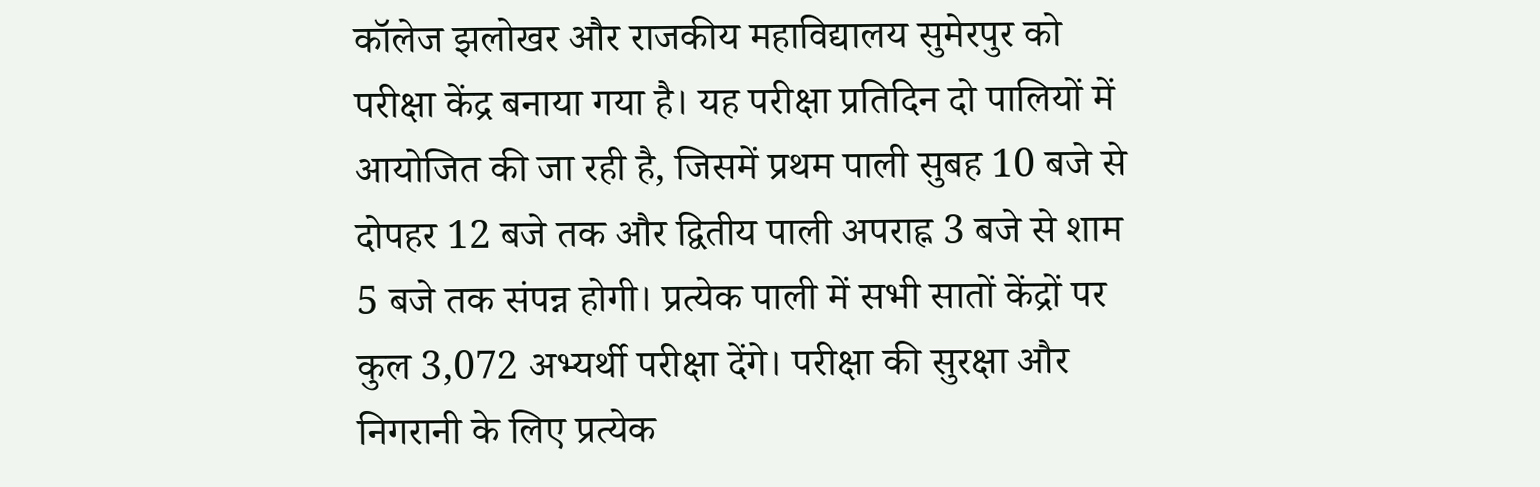कॉलेज झलोखर और राजकीय महाविद्यालय सुमेरपुर को परीक्षा केंद्र बनाया गया है। यह परीक्षा प्रतिदिन दो पालियों में आयोजित की जा रही है, जिसमें प्रथम पाली सुबह 10 बजे से दोपहर 12 बजे तक और द्वितीय पाली अपराह्न 3 बजे से शाम 5 बजे तक संपन्न होगी। प्रत्येक पाली में सभी सातों केंद्रों पर कुल 3,072 अभ्यर्थी परीक्षा देंगे। परीक्षा की सुरक्षा और निगरानी के लिए प्रत्येक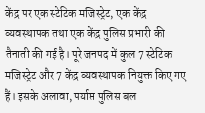केंद्र पर एक स्टेटिक मजिस्ट्रेट, एक केंद्र व्यवस्थापक तथा एक केंद्र पुलिस प्रभारी की तैनाती की गई है। पूरे जनपद में कुल 7 स्टेटिक मजिस्ट्रेट और 7 केंद्र व्यवस्थापक नियुक्त किए गए हैं। इसके अलावा, पर्याप्त पुलिस बल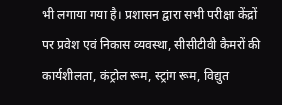भी लगाया गया है। प्रशासन द्वारा सभी परीक्षा केंद्रों पर प्रवेश एवं निकास व्यवस्था, सीसीटीवी कैमरों की कार्यशीलता, कंट्रोल रूम, स्ट्रांग रूम, विद्युत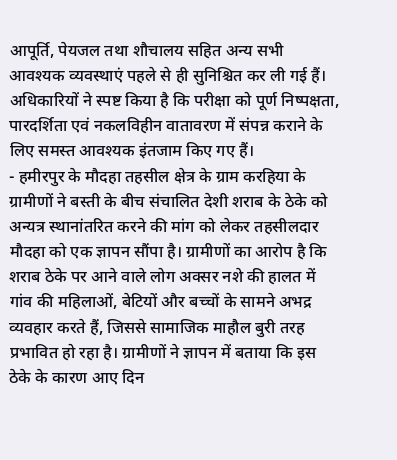आपूर्ति, पेयजल तथा शौचालय सहित अन्य सभी आवश्यक व्यवस्थाएं पहले से ही सुनिश्चित कर ली गई हैं। अधिकारियों ने स्पष्ट किया है कि परीक्षा को पूर्ण निष्पक्षता, पारदर्शिता एवं नकलविहीन वातावरण में संपन्न कराने के लिए समस्त आवश्यक इंतजाम किए गए हैं।
- हमीरपुर के मौदहा तहसील क्षेत्र के ग्राम करहिया के ग्रामीणों ने बस्ती के बीच संचालित देशी शराब के ठेके को अन्यत्र स्थानांतरित करने की मांग को लेकर तहसीलदार मौदहा को एक ज्ञापन सौंपा है। ग्रामीणों का आरोप है कि शराब ठेके पर आने वाले लोग अक्सर नशे की हालत में गांव की महिलाओं, बेटियों और बच्चों के सामने अभद्र व्यवहार करते हैं, जिससे सामाजिक माहौल बुरी तरह प्रभावित हो रहा है। ग्रामीणों ने ज्ञापन में बताया कि इस ठेके के कारण आए दिन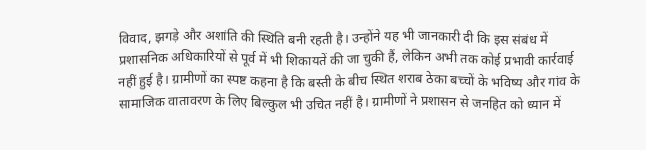विवाद, झगड़े और अशांति की स्थिति बनी रहती है। उन्होंने यह भी जानकारी दी कि इस संबंध में प्रशासनिक अधिकारियों से पूर्व में भी शिकायतें की जा चुकी हैं, लेकिन अभी तक कोई प्रभावी कार्रवाई नहीं हुई है। ग्रामीणों का स्पष्ट कहना है कि बस्ती के बीच स्थित शराब ठेका बच्चों के भविष्य और गांव के सामाजिक वातावरण के लिए बिल्कुल भी उचित नहीं है। ग्रामीणों ने प्रशासन से जनहित को ध्यान में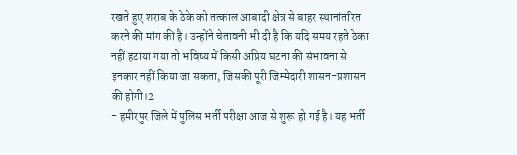रखते हुए शराब के ठेके को तत्काल आबादी क्षेत्र से बाहर स्थानांतरित करने की मांग की है। उन्होंने चेतावनी भी दी है कि यदि समय रहते ठेका नहीं हटाया गया तो भविष्य में किसी अप्रिय घटना की संभावना से इनकार नहीं किया जा सकता, जिसकी पूरी जिम्मेदारी शासन-प्रशासन की होगी।2
- हमीरपुर जिले में पुलिस भर्ती परीक्षा आज से शुरू हो गई है। यह भर्ती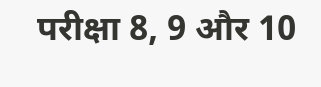परीक्षा 8, 9 और 10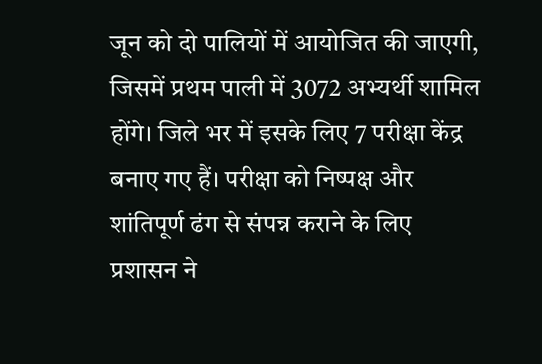जून को दो पालियों में आयोजित की जाएगी, जिसमें प्रथम पाली में 3072 अभ्यर्थी शामिल होंगे। जिले भर में इसके लिए 7 परीक्षा केंद्र बनाए गए हैं। परीक्षा को निष्पक्ष और शांतिपूर्ण ढंग से संपन्न कराने के लिए प्रशासन ने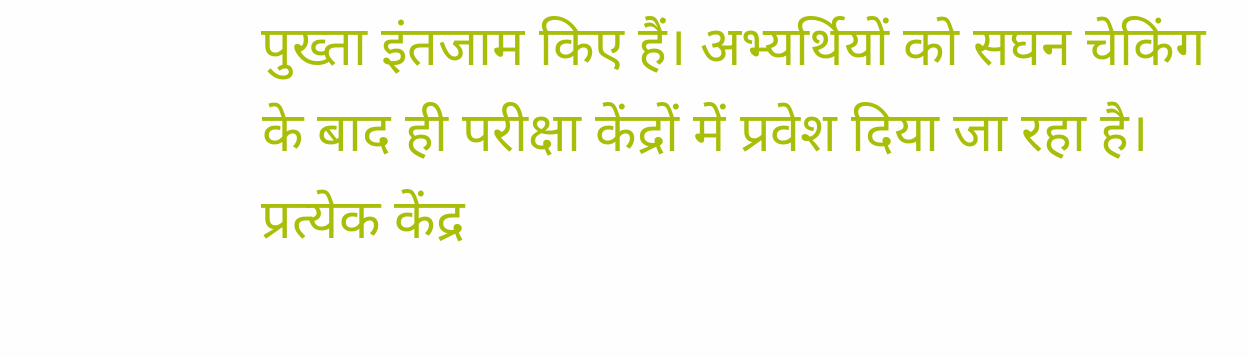पुख्ता इंतजाम किए हैं। अभ्यर्थियों को सघन चेकिंग के बाद ही परीक्षा केंद्रों में प्रवेश दिया जा रहा है। प्रत्येक केंद्र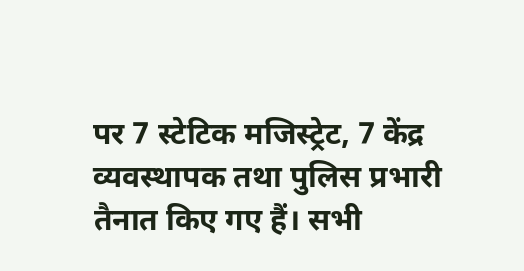पर 7 स्टेटिक मजिस्ट्रेट, 7 केंद्र व्यवस्थापक तथा पुलिस प्रभारी तैनात किए गए हैं। सभी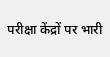परीक्षा केंद्रों पर भारी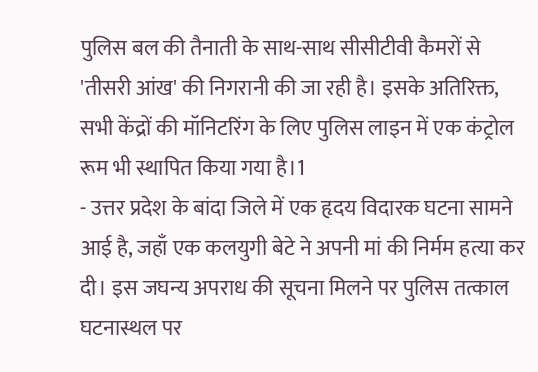पुलिस बल की तैनाती के साथ-साथ सीसीटीवी कैमरों से 'तीसरी आंख' की निगरानी की जा रही है। इसके अतिरिक्त, सभी केंद्रों की मॉनिटरिंग के लिए पुलिस लाइन में एक कंट्रोल रूम भी स्थापित किया गया है।1
- उत्तर प्रदेश के बांदा जिले में एक हृदय विदारक घटना सामने आई है, जहाँ एक कलयुगी बेटे ने अपनी मां की निर्मम हत्या कर दी। इस जघन्य अपराध की सूचना मिलने पर पुलिस तत्काल घटनास्थल पर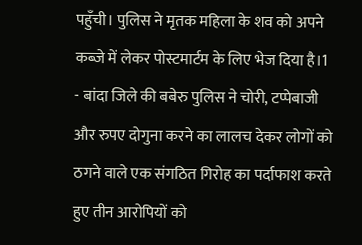पहुँची। पुलिस ने मृतक महिला के शव को अपने कब्जे में लेकर पोस्टमार्टम के लिए भेज दिया है।1
- बांदा जिले की बबेरु पुलिस ने चोरी, टप्पेबाजी और रुपए दोगुना करने का लालच देकर लोगों को ठगने वाले एक संगठित गिरोह का पर्दाफाश करते हुए तीन आरोपियों को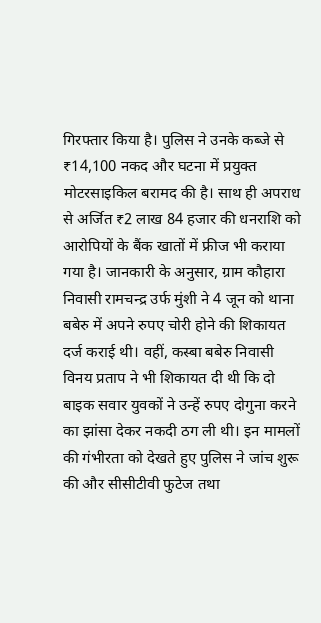गिरफ्तार किया है। पुलिस ने उनके कब्जे से ₹14,100 नकद और घटना में प्रयुक्त मोटरसाइकिल बरामद की है। साथ ही अपराध से अर्जित ₹2 लाख 84 हजार की धनराशि को आरोपियों के बैंक खातों में फ्रीज भी कराया गया है। जानकारी के अनुसार, ग्राम कौहारा निवासी रामचन्द्र उर्फ मुंशी ने 4 जून को थाना बबेरु में अपने रुपए चोरी होने की शिकायत दर्ज कराई थी। वहीं, कस्बा बबेरु निवासी विनय प्रताप ने भी शिकायत दी थी कि दो बाइक सवार युवकों ने उन्हें रुपए दोगुना करने का झांसा देकर नकदी ठग ली थी। इन मामलों की गंभीरता को देखते हुए पुलिस ने जांच शुरू की और सीसीटीवी फुटेज तथा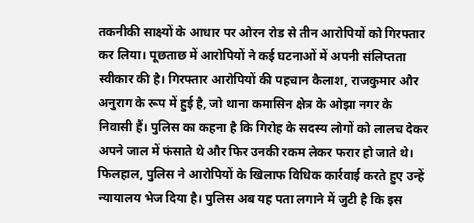तकनीकी साक्ष्यों के आधार पर ओरन रोड से तीन आरोपियों को गिरफ्तार कर लिया। पूछताछ में आरोपियों ने कई घटनाओं में अपनी संलिप्तता स्वीकार की है। गिरफ्तार आरोपियों की पहचान कैलाश, राजकुमार और अनुराग के रूप में हुई है, जो थाना कमासिन क्षेत्र के ओझा नगर के निवासी हैं। पुलिस का कहना है कि गिरोह के सदस्य लोगों को लालच देकर अपने जाल में फंसाते थे और फिर उनकी रकम लेकर फरार हो जाते थे। फिलहाल, पुलिस ने आरोपियों के खिलाफ विधिक कार्रवाई करते हुए उन्हें न्यायालय भेज दिया है। पुलिस अब यह पता लगाने में जुटी है कि इस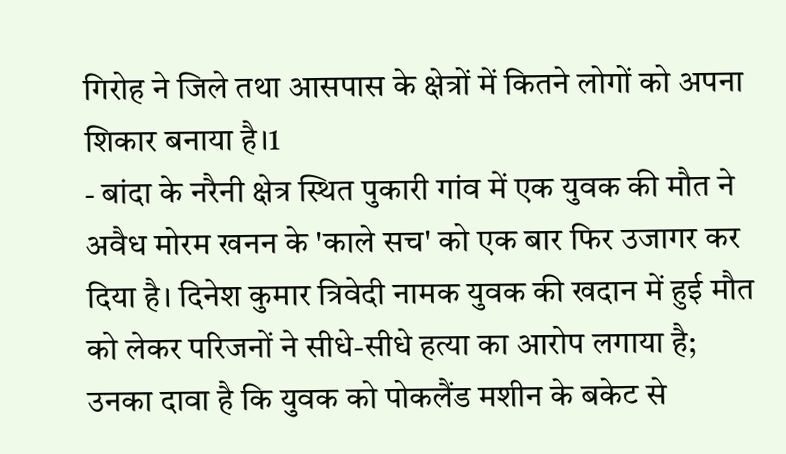गिरोह ने जिले तथा आसपास के क्षेत्रों में कितने लोगों को अपना शिकार बनाया है।1
- बांदा के नरैनी क्षेत्र स्थित पुकारी गांव में एक युवक की मौत ने अवैध मोरम खनन के 'काले सच' को एक बार फिर उजागर कर दिया है। दिनेश कुमार त्रिवेदी नामक युवक की खदान में हुई मौत को लेकर परिजनों ने सीधे-सीधे हत्या का आरोप लगाया है; उनका दावा है कि युवक को पोकलैंड मशीन के बकेट से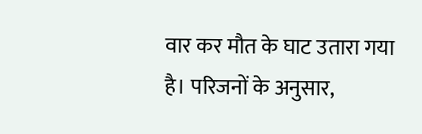वार कर मौत के घाट उतारा गया है। परिजनों के अनुसार,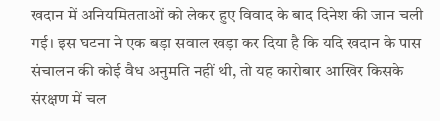खदान में अनियमितताओं को लेकर हुए विवाद के बाद दिनेश की जान चली गई। इस घटना ने एक बड़ा सवाल खड़ा कर दिया है कि यदि खदान के पास संचालन की कोई वैध अनुमति नहीं थी, तो यह कारोबार आखिर किसके संरक्षण में चल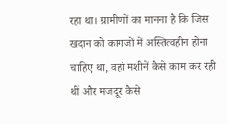रहा था। ग्रामीणों का मानना है कि जिस खदान को कागजों में अस्तित्वहीन होना चाहिए था, वहां मशीनें कैसे काम कर रही थीं और मजदूर कैसे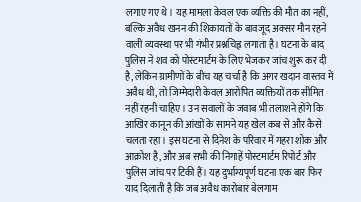लगाए गए थे। यह मामला केवल एक व्यक्ति की मौत का नहीं, बल्कि अवैध खनन की शिकायतों के बावजूद अक्सर मौन रहने वाली व्यवस्था पर भी गंभीर प्रश्नचिह्न लगाता है। घटना के बाद पुलिस ने शव को पोस्टमार्टम के लिए भेजकर जांच शुरू कर दी है, लेकिन ग्रामीणों के बीच यह चर्चा है कि अगर खदान वास्तव में अवैध थी, तो जिम्मेदारी केवल आरोपित व्यक्तियों तक सीमित नहीं रहनी चाहिए। उन सवालों के जवाब भी तलाशने होंगे कि आखिर कानून की आंखों के सामने यह खेल कब से और कैसे चलता रहा। इस घटना से दिनेश के परिवार में गहरा शोक और आक्रोश है, और अब सभी की निगाहें पोस्टमार्टम रिपोर्ट और पुलिस जांच पर टिकी हैं। यह दुर्भाग्यपूर्ण घटना एक बार फिर याद दिलाती है कि जब अवैध कारोबार बेलगाम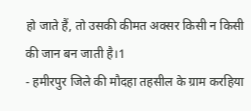हो जाते हैं, तो उसकी कीमत अक्सर किसी न किसी की जान बन जाती है।1
- हमीरपुर जिले की मौदहा तहसील के ग्राम करहिया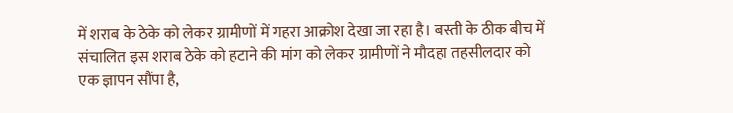में शराब के ठेके को लेकर ग्रामीणों में गहरा आक्रोश देखा जा रहा है। बस्ती के ठीक बीच में संचालित इस शराब ठेके को हटाने की मांग को लेकर ग्रामीणों ने मौदहा तहसीलदार को एक ज्ञापन सौंपा है,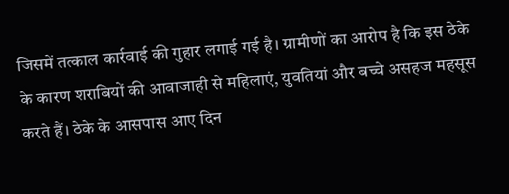जिसमें तत्काल कार्रवाई की गुहार लगाई गई है। ग्रामीणों का आरोप है कि इस ठेके के कारण शराबियों की आवाजाही से महिलाएं, युवतियां और बच्चे असहज महसूस करते हैं। ठेके के आसपास आए दिन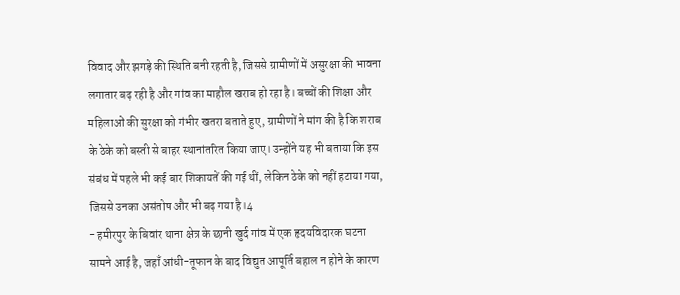विवाद और झगड़े की स्थिति बनी रहती है, जिससे ग्रामीणों में असुरक्षा की भावना लगातार बढ़ रही है और गांव का माहौल खराब हो रहा है। बच्चों की शिक्षा और महिलाओं की सुरक्षा को गंभीर खतरा बताते हुए, ग्रामीणों ने मांग की है कि शराब के ठेके को बस्ती से बाहर स्थानांतरित किया जाए। उन्होंने यह भी बताया कि इस संबंध में पहले भी कई बार शिकायतें की गई थीं, लेकिन ठेके को नहीं हटाया गया, जिससे उनका असंतोष और भी बढ़ गया है।4
- हमीरपुर के बिवांर थाना क्षेत्र के छानी खुर्द गांव में एक हृदयविदारक घटना सामने आई है, जहाँ आंधी-तूफान के बाद विद्युत आपूर्ति बहाल न होने के कारण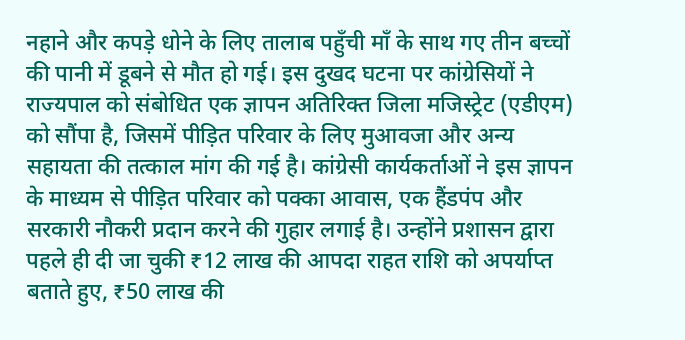नहाने और कपड़े धोने के लिए तालाब पहुँची माँ के साथ गए तीन बच्चों की पानी में डूबने से मौत हो गई। इस दुखद घटना पर कांग्रेसियों ने राज्यपाल को संबोधित एक ज्ञापन अतिरिक्त जिला मजिस्ट्रेट (एडीएम) को सौंपा है, जिसमें पीड़ित परिवार के लिए मुआवजा और अन्य सहायता की तत्काल मांग की गई है। कांग्रेसी कार्यकर्ताओं ने इस ज्ञापन के माध्यम से पीड़ित परिवार को पक्का आवास, एक हैंडपंप और सरकारी नौकरी प्रदान करने की गुहार लगाई है। उन्होंने प्रशासन द्वारा पहले ही दी जा चुकी ₹12 लाख की आपदा राहत राशि को अपर्याप्त बताते हुए, ₹50 लाख की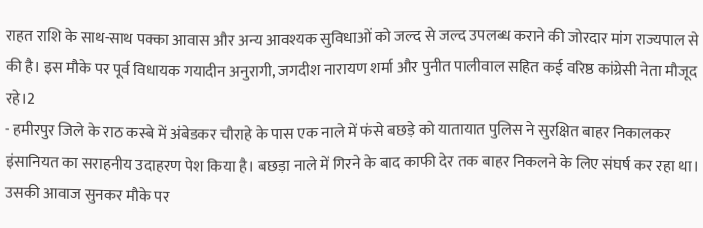राहत राशि के साथ-साथ पक्का आवास और अन्य आवश्यक सुविधाओं को जल्द से जल्द उपलब्ध कराने की जोरदार मांग राज्यपाल से की है। इस मौके पर पूर्व विधायक गयादीन अनुरागी, जगदीश नारायण शर्मा और पुनीत पालीवाल सहित कई वरिष्ठ कांग्रेसी नेता मौजूद रहे।2
- हमीरपुर जिले के राठ कस्बे में अंबेडकर चौराहे के पास एक नाले में फंसे बछड़े को यातायात पुलिस ने सुरक्षित बाहर निकालकर इंसानियत का सराहनीय उदाहरण पेश किया है। बछड़ा नाले में गिरने के बाद काफी देर तक बाहर निकलने के लिए संघर्ष कर रहा था। उसकी आवाज सुनकर मौके पर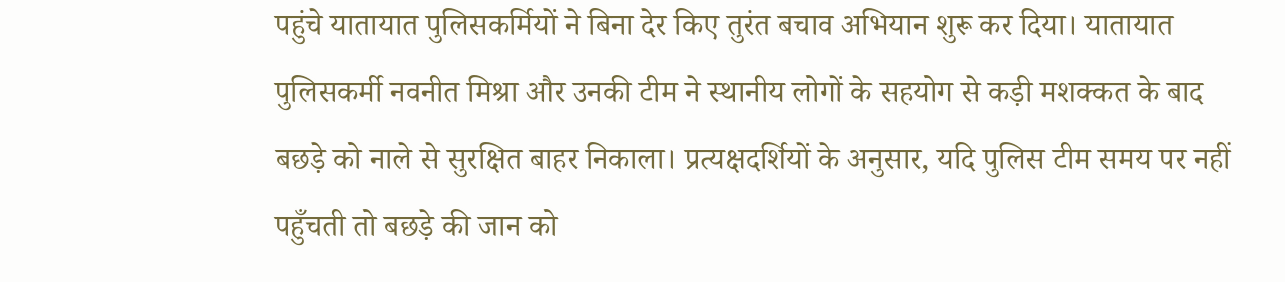पहुंचे यातायात पुलिसकर्मियों ने बिना देर किए तुरंत बचाव अभियान शुरू कर दिया। यातायात पुलिसकर्मी नवनीत मिश्रा और उनकी टीम ने स्थानीय लोगों के सहयोग से कड़ी मशक्कत के बाद बछड़े को नाले से सुरक्षित बाहर निकाला। प्रत्यक्षदर्शियों के अनुसार, यदि पुलिस टीम समय पर नहीं पहुँचती तो बछड़े की जान को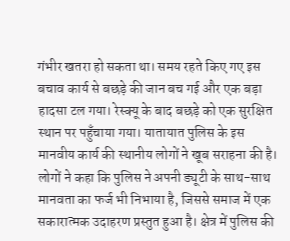गंभीर खतरा हो सकता था। समय रहते किए गए इस बचाव कार्य से बछड़े की जान बच गई और एक बड़ा हादसा टल गया। रेस्क्यू के बाद बछड़े को एक सुरक्षित स्थान पर पहुँचाया गया। यातायात पुलिस के इस मानवीय कार्य की स्थानीय लोगों ने खूब सराहना की है। लोगों ने कहा कि पुलिस ने अपनी ड्यूटी के साथ-साथ मानवता का फर्ज भी निभाया है, जिससे समाज में एक सकारात्मक उदाहरण प्रस्तुत हुआ है। क्षेत्र में पुलिस की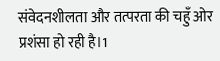संवेदनशीलता और तत्परता की चहुँ ओर प्रशंसा हो रही है।1